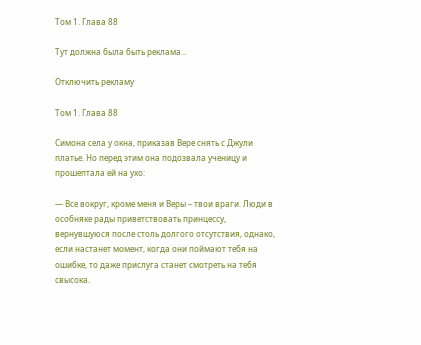Том 1. Глава 88

Тут должна была быть реклама...

Отключить рекламу

Том 1. Глава 88

Симона села у окна, приказав Вере снять с Джули платье. Но перед этим она подозвала ученицу и прошептала ей на ухо:

— Все вокруг, кроме меня и Веры – твои враги. Люди в особняке рады приветствовать принцессу, вернувшуюся после столь долгого отсутствия, однако, если настанет момент, когда они поймают тебя на ошибке, то даже прислуга станет смотреть на тебя свысока.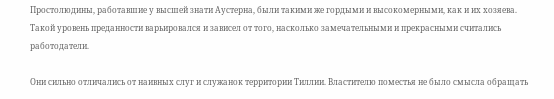Простолюдины, работавшие у высшей знати Аустерна, были такими же гордыми и высокомерными, как и их хозяева. Такой уровень преданности варьировался и зависел от того, насколько замечательными и прекрасными считались работодатели.

Они сильно отличались от наивных слуг и служанок территории Тиллии. Властителю поместья не было смысла обращать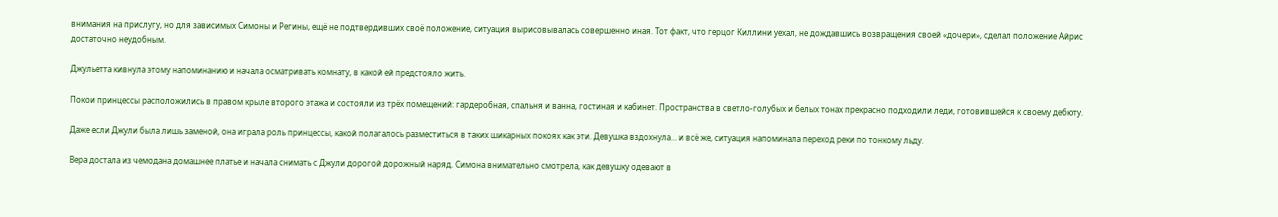внимания на прислугу, но для зависимых Симоны и Регины, ещё не подтвердивших своё положение, ситуация вырисовывалась совершенно иная. Тот факт, что герцог Киллини уехал, не дождавшись возвращения своей «дочери», сделал положение Айрис достаточно неудобным.

Джульетта кивнула этому напоминанию и начала осматривать комнату, в какой ей предстояло жить.

Покои принцессы расположились в правом крыле второго этажа и состояли из трёх помещений: гардеробная, спальня и ванна, гостиная и кабинет. Пространства в светло-голубых и белых тонах прекрасно подходили леди, готовившейся к своему дебюту.

Даже если Джули была лишь заменой, она играла роль принцессы, какой полагалось разместиться в таких шикарных покоях как эти. Девушка вздохнула… и всё же, ситуация напоминала переход реки по тонкому льду.

Вера достала из чемодана домашнее платье и начала снимать с Джули дорогой дорожный наряд. Симона внимательно смотрела, как девушку одевают в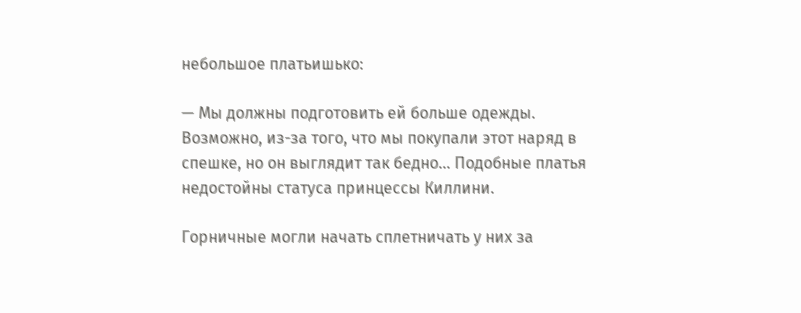небольшое платьишько:

— Мы должны подготовить ей больше одежды. Возможно, из-за того, что мы покупали этот наряд в спешке, но он выглядит так бедно... Подобные платья недостойны статуса принцессы Киллини.

Горничные могли начать сплетничать у них за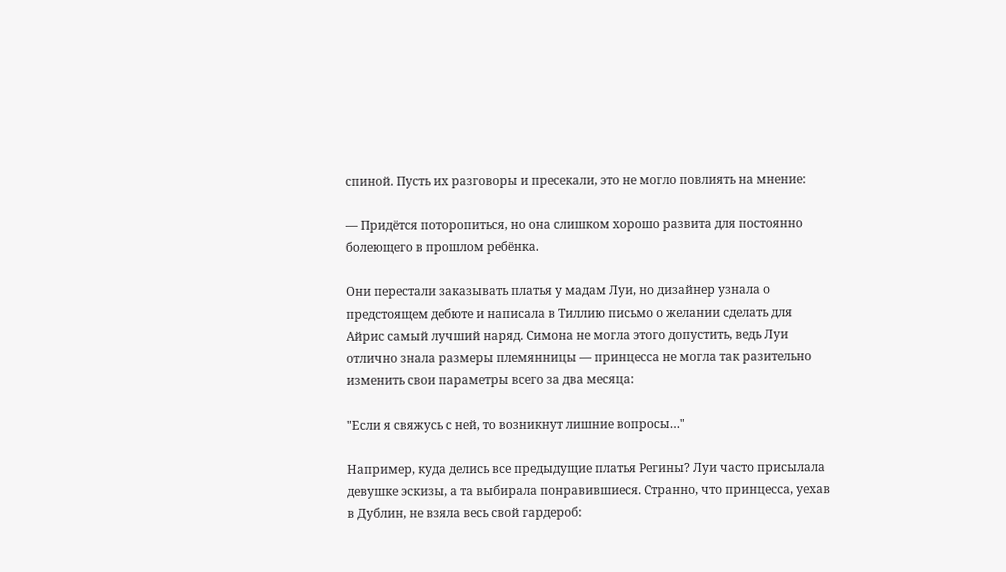спиной. Пусть их разговоры и пресекали, это не могло повлиять на мнение:

— Придётся поторопиться, но она слишком хорошо развита для постоянно болеющего в прошлом ребёнка.

Они перестали заказывать платья у мадам Луи, но дизайнер узнала о предстоящем дебюте и написала в Тиллию письмо о желании сделать для Айрис самый лучший наряд. Симона не могла этого допустить, ведь Луи отлично знала размеры племянницы — принцесса не могла так разительно изменить свои параметры всего за два месяца:

"Если я свяжусь с ней, то возникнут лишние вопросы…"

Например, куда делись все предыдущие платья Регины? Луи часто присылала девушке эскизы, а та выбирала понравившиеся. Странно, что принцесса, уехав в Дублин, не взяла весь свой гардероб: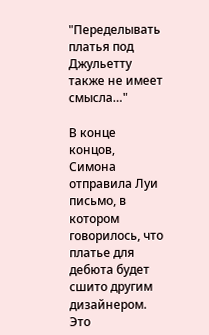"Переделывать платья под Джульетту также не имеет смысла…"

В конце концов, Симона отправила Луи письмо, в котором говорилось, что платье для дебюта будет сшито другим дизайнером. Это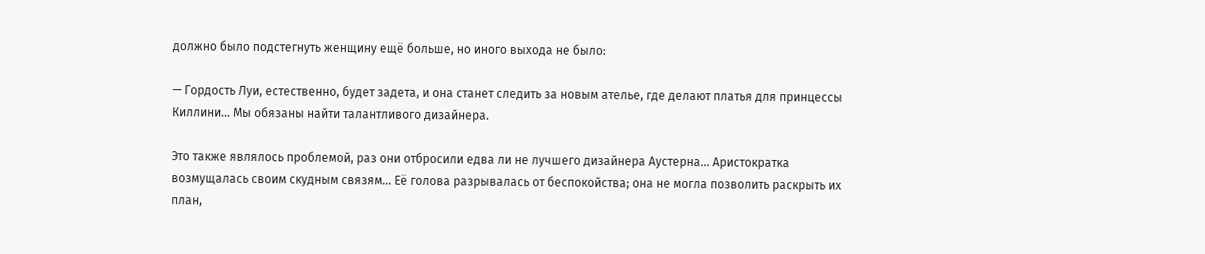должно было подстегнуть женщину ещё больше, но иного выхода не было:

— Гордость Луи, естественно, будет задета, и она станет следить за новым ателье, где делают платья для принцессы Киллини… Мы обязаны найти талантливого дизайнера.

Это также являлось проблемой, раз они отбросили едва ли не лучшего дизайнера Аустерна… Аристократка возмущалась своим скудным связям… Её голова разрывалась от беспокойства; она не могла позволить раскрыть их план,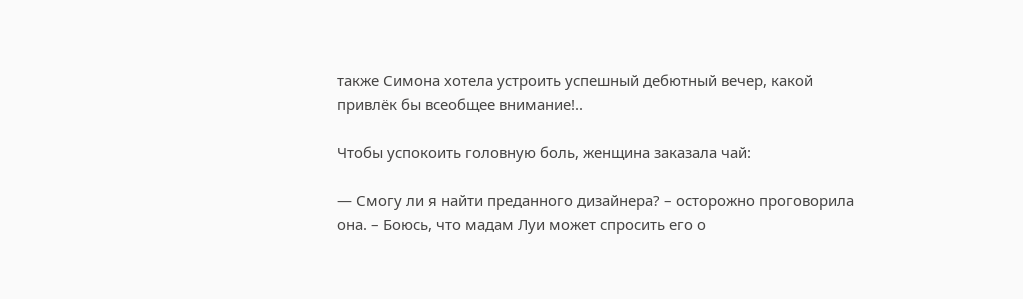также Симона хотела устроить успешный дебютный вечер, какой привлёк бы всеобщее внимание!..

Чтобы успокоить головную боль, женщина заказала чай:

— Смогу ли я найти преданного дизайнера? – осторожно проговорила она. – Боюсь, что мадам Луи может спросить его о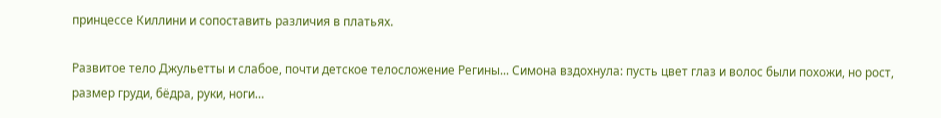принцессе Киллини и сопоставить различия в платьях.

Развитое тело Джульетты и слабое, почти детское телосложение Регины... Симона вздохнула: пусть цвет глаз и волос были похожи, но рост, размер груди, бёдра, руки, ноги…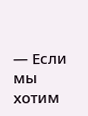— Если мы хотим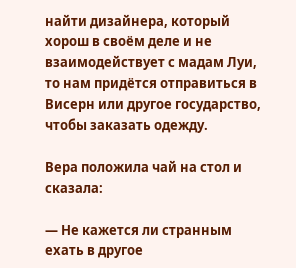найти дизайнера, который хорош в своём деле и не взаимодействует с мадам Луи, то нам придётся отправиться в Висерн или другое государство, чтобы заказать одежду.

Вера положила чай на стол и сказала:

— Не кажется ли странным ехать в другое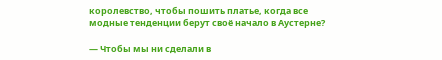королевство, чтобы пошить платье, когда все модные тенденции берут своё начало в Аустерне?

— Чтобы мы ни сделали в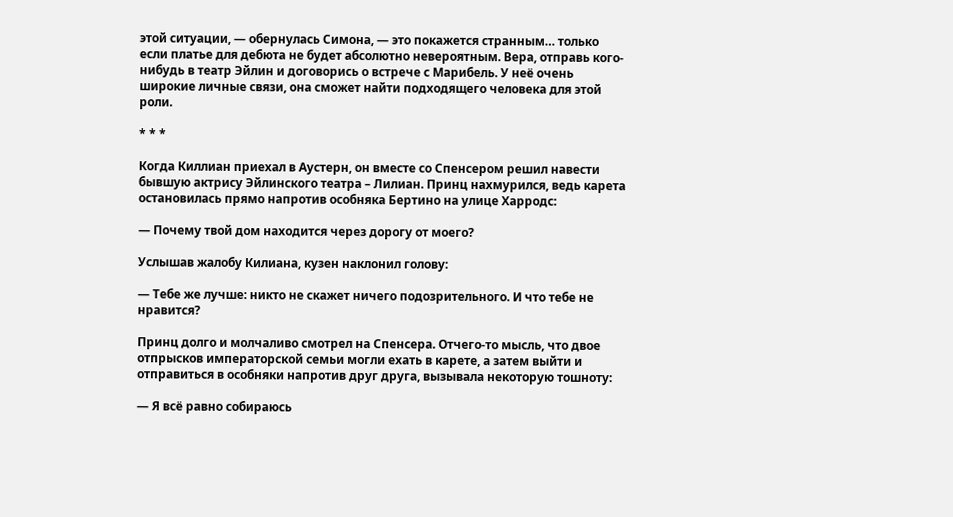этой ситуации, — обернулась Симона, — это покажется странным… только если платье для дебюта не будет абсолютно невероятным. Вера, отправь кого-нибудь в театр Эйлин и договорись о встрече с Марибель. У неё очень широкие личные связи, она сможет найти подходящего человека для этой роли.

* * *

Когда Киллиан приехал в Аустерн, он вместе со Спенсером решил навести бывшую актрису Эйлинского театра – Лилиан. Принц нахмурился, ведь карета остановилась прямо напротив особняка Бертино на улице Харродс:

— Почему твой дом находится через дорогу от моего?

Услышав жалобу Килиана, кузен наклонил голову:

— Тебе же лучше: никто не скажет ничего подозрительного. И что тебе не нравится?

Принц долго и молчаливо смотрел на Спенсера. Отчего-то мысль, что двое отпрысков императорской семьи могли ехать в карете, а затем выйти и отправиться в особняки напротив друг друга, вызывала некоторую тошноту:

— Я всё равно собираюсь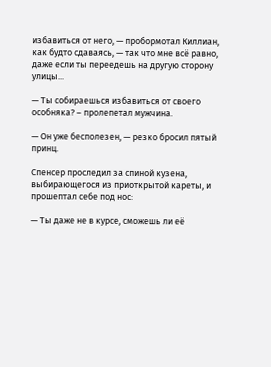избавиться от него, — пробормотал Киллиан, как будто сдаваясь, — так что мне всё равно, даже если ты переедешь на другую сторону улицы...

— Ты собираешься избавиться от своего особняка? – пролепетал мужчина.

— Он уже бесполезен, — резко бросил пятый принц.

Спенсер проследил за спиной кузена, выбирающегося из приоткрытой кареты, и прошептал себе под нос:

— Ты даже не в курсе, сможешь ли её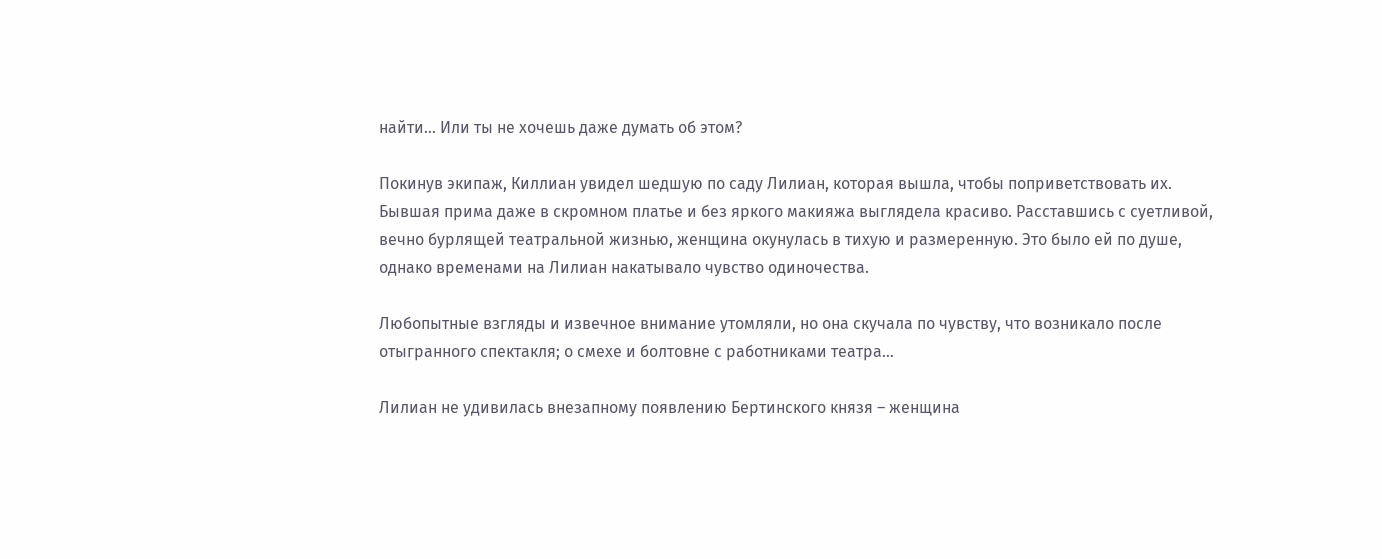найти… Или ты не хочешь даже думать об этом?

Покинув экипаж, Киллиан увидел шедшую по саду Лилиан, которая вышла, чтобы поприветствовать их. Бывшая прима даже в скромном платье и без яркого макияжа выглядела красиво. Расставшись с суетливой, вечно бурлящей театральной жизнью, женщина окунулась в тихую и размеренную. Это было ей по душе, однако временами на Лилиан накатывало чувство одиночества.

Любопытные взгляды и извечное внимание утомляли, но она скучала по чувству, что возникало после отыгранного спектакля; о смехе и болтовне с работниками театра…

Лилиан не удивилась внезапному появлению Бертинского князя – женщина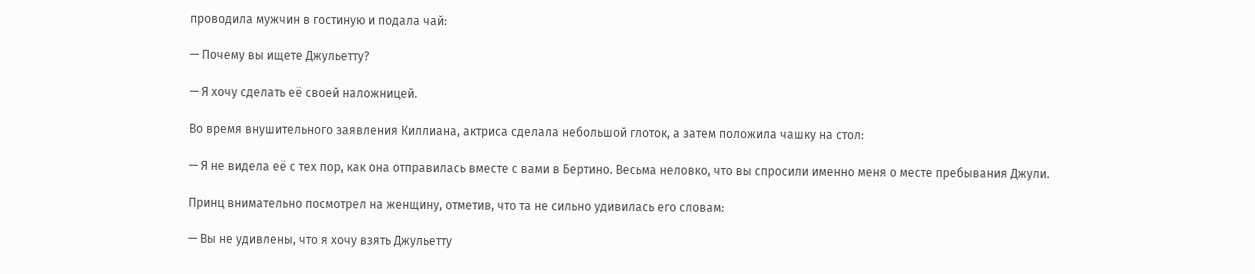проводила мужчин в гостиную и подала чай:

— Почему вы ищете Джульетту?

— Я хочу сделать её своей наложницей.

Во время внушительного заявления Киллиана, актриса сделала небольшой глоток, а затем положила чашку на стол:

— Я не видела её с тех пор, как она отправилась вместе с вами в Бертино. Весьма неловко, что вы спросили именно меня о месте пребывания Джули.

Принц внимательно посмотрел на женщину, отметив, что та не сильно удивилась его словам:

— Вы не удивлены, что я хочу взять Джульетту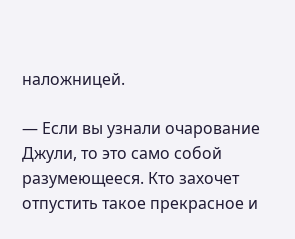наложницей.

— Если вы узнали очарование Джули, то это само собой разумеющееся. Кто захочет отпустить такое прекрасное и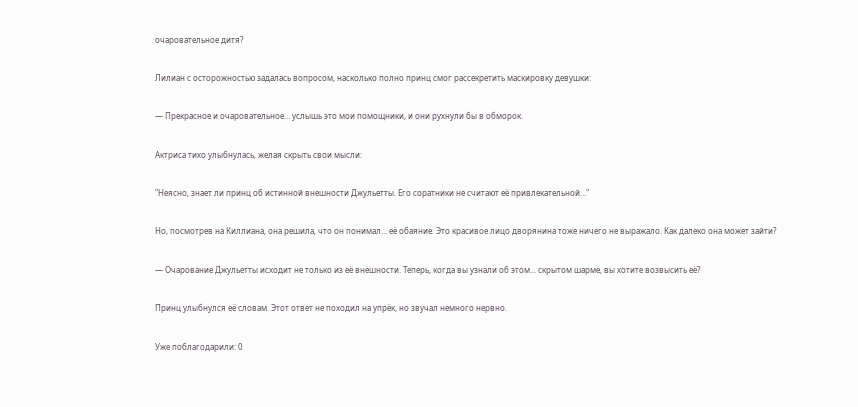очаровательное дитя?

Лилиан с осторожностью задалась вопросом, насколько полно принц смог рассекретить маскировку девушки:

— Прекрасное и очаровательное… услышь это мои помощники, и они рухнули бы в обморок.

Актриса тихо улыбнулась, желая скрыть свои мысли:

"Неясно, знает ли принц об истинной внешности Джульетты. Его соратники не считают её привлекательной…"

Но, посмотрев на Киллиана, она решила, что он понимал… её обаяние. Это красивое лицо дворянина тоже ничего не выражало. Как далеко она может зайти?

— Очарование Джульетты исходит не только из её внешности. Теперь, когда вы узнали об этом… скрытом шарме, вы хотите возвысить её?

Принц улыбнулся её словам. Этот ответ не походил на упрёк, но звучал немного нервно.

Уже поблагодарили: 0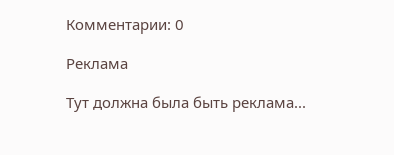Комментарии: 0

Реклама

Тут должна была быть реклама...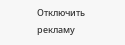Отключить рекламу